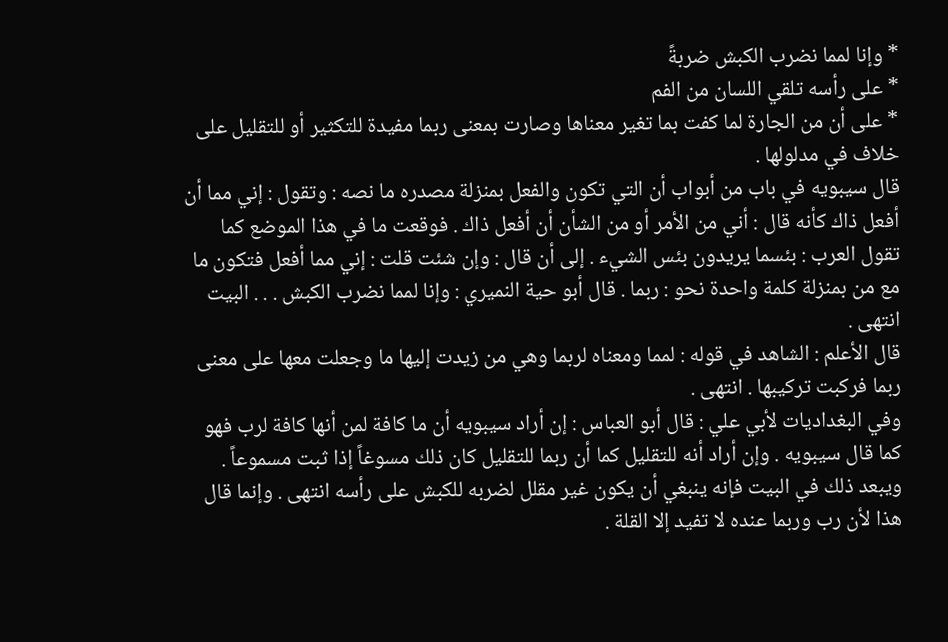* وإنا لمما نضرب الكبش ضربةً
* على رأسه تلقي اللسان من الفم
* على أن من الجارة لما كفت بما تغير معناها وصارت بمعنى ربما مفيدة للتكثير أو للتقليل على خلاف في مدلولها .
قال سيبويه في باب من أبواب أن التي تكون والفعل بمنزلة مصدره ما نصه : وتقول : إني مما أن أفعل ذاك كأنه قال : أني من الأمر أو من الشأن أن أفعل ذاك . فوقعت ما في هذا الموضع كما تقول العرب : بئسما يريدون بئس الشيء . إلى أن قال : وإن شئت قلت : إني مما أفعل فتكون ما مع من بمنزلة كلمة واحدة نحو : ربما . قال أبو حية النميري : وإنا لمما نضرب الكبش . . . البيت انتهى .
قال الأعلم : الشاهد في قوله : لمما ومعناه لربما وهي من زيدت إليها ما وجعلت معها على معنى ربما فركبت تركيبها . انتهى .
وفي البغداديات لأبي علي : قال أبو العباس : إن أراد سيبويه أن ما كافة لمن أنها كافة لرب فهو كما قال سيبويه . وإن أراد أنه للتقليل كما أن ربما للتقليل كان ذلك مسوغاً إذا ثبت مسموعاً .
ويبعد ذلك في البيت فإنه ينبغي أن يكون غير مقلل لضربه للكبش على رأسه انتهى . وإنما قال هذا لأن رب وربما عنده لا تفيد إلا القلة .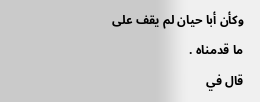وكأن أبا حيان لم يقف على ما قدمناه .
قال في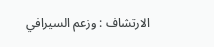الارتشاف : وزعم السيرافي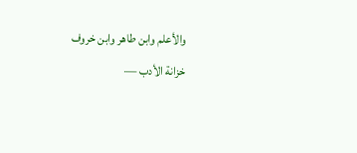والأعلم وابن طاهر وابن خروف
خزانة الأدب —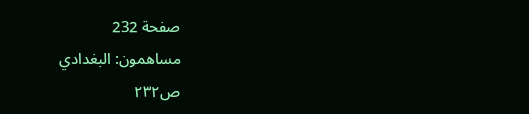صفحة 232
مساهمون: البغدادي
ص٢٣٢